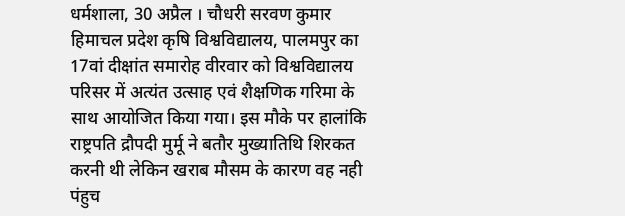धर्मशाला, 30 अप्रैल । चौधरी सरवण कुमार हिमाचल प्रदेश कृषि विश्वविद्यालय, पालमपुर का 17वां दीक्षांत समारोह वीरवार को विश्वविद्यालय परिसर में अत्यंत उत्साह एवं शैक्षणिक गरिमा के साथ आयोजित किया गया। इस मौके पर हालांकि राष्ट्रपति द्रौपदी मुर्मू ने बतौर मुख्यातिथि शिरकत करनी थी लेकिन खराब मौसम के कारण वह नही पंहुच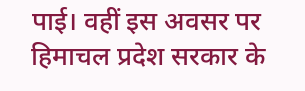पाई। वहीं इस अवसर पर हिमाचल प्रदेश सरकार के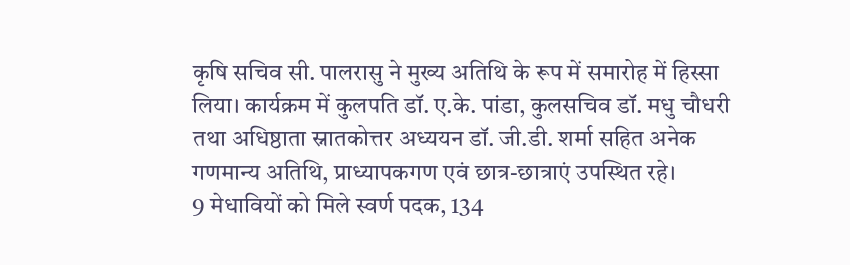कृषि सचिव सी. पालरासु ने मुख्य अतिथि के रूप में समारोह में हिस्सा लिया। कार्यक्रम में कुलपति डॉ. ए.के. पांडा, कुलसचिव डॉ. मधु चौधरी तथा अधिष्ठाता स्नातकोत्तर अध्ययन डॉ. जी.डी. शर्मा सहित अनेक गणमान्य अतिथि, प्राध्यापकगण एवं छात्र-छात्राएं उपस्थित रहे।
9 मेधावियों को मिले स्वर्ण पदक, 134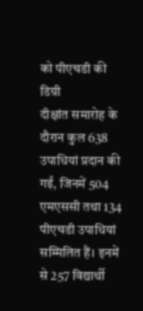को पीएचडी की डिग्री
दीक्षांत समारोह के दौरान कुल 638 उपाधियां प्रदान की गईं, जिनमें 504 एमएससी तथा 134 पीएचडी उपाधियां सम्मिलित हैं। इनमें से 257 विद्यार्थी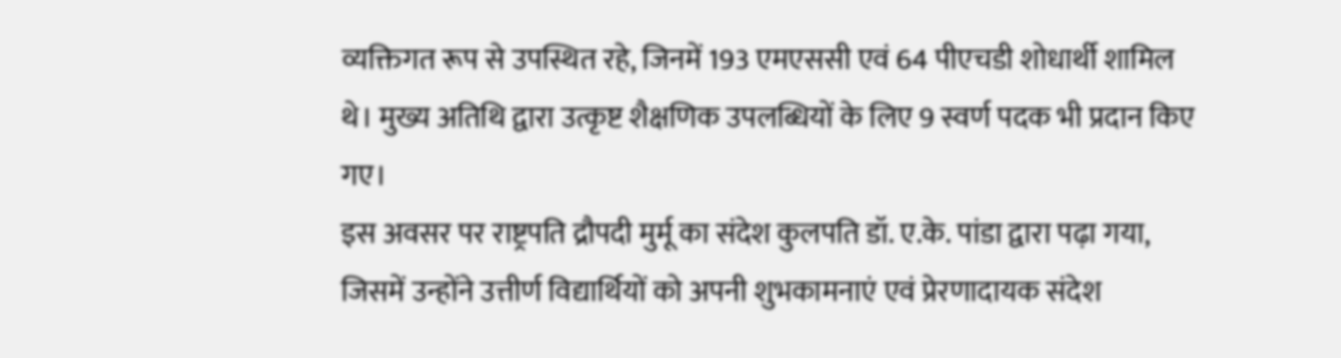व्यक्तिगत रूप से उपस्थित रहे, जिनमें 193 एमएससी एवं 64 पीएचडी शोधार्थी शामिल थे। मुख्य अतिथि द्वारा उत्कृष्ट शैक्षणिक उपलब्धियों के लिए 9 स्वर्ण पदक भी प्रदान किए गए।
इस अवसर पर राष्ट्रपति द्रौपदी मुर्मू का संदेश कुलपति डॉ. ए.के. पांडा द्वारा पढ़ा गया, जिसमें उन्होंने उत्तीर्ण विद्यार्थियों को अपनी शुभकामनाएं एवं प्रेरणादायक संदेश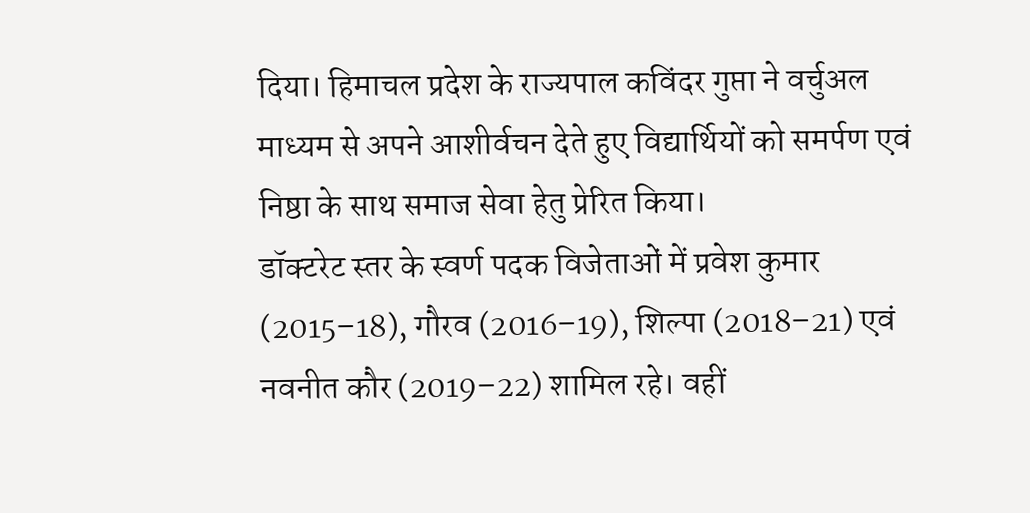दिया। हिमाचल प्रदेश के राज्यपाल कविंदर गुप्ता ने वर्चुअल माध्यम से अपने आशीर्वचन देते हुए विद्यार्थियों को समर्पण एवं निष्ठा के साथ समाज सेवा हेतु प्रेरित किया।
डॉक्टरेट स्तर के स्वर्ण पदक विजेताओं में प्रवेश कुमार (2015–18), गौरव (2016–19), शिल्पा (2018–21) एवं नवनीत कौर (2019–22) शामिल रहे। वहीं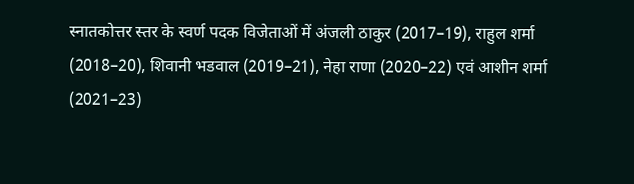स्नातकोत्तर स्तर के स्वर्ण पदक विजेताओं में अंजली ठाकुर (2017–19), राहुल शर्मा (2018–20), शिवानी भडवाल (2019–21), नेहा राणा (2020–22) एवं आशीन शर्मा (2021–23)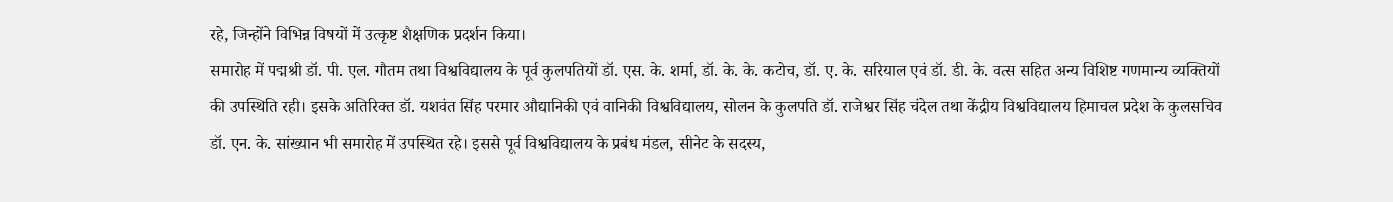रहे, जिन्होंने विभिन्न विषयों में उत्कृष्ट शैक्षणिक प्रदर्शन किया।
समारोह में पद्मश्री डॉ. पी. एल. गौतम तथा विश्वविद्यालय के पूर्व कुलपतियों डॉ. एस. के. शर्मा, डॉ. के. के. कटोच, डॉ. ए. के. सरियाल एवं डॉ. डी. के. वत्स सहित अन्य विशिष्ट गणमान्य व्यक्तियों की उपस्थिति रही। इसके अतिरिक्त डॉ. यशवंत सिंह परमार औद्यानिकी एवं वानिकी विश्वविद्यालय, सोलन के कुलपति डॉ. राजेश्वर सिंह चंदेल तथा केंद्रीय विश्वविद्यालय हिमाचल प्रदेश के कुलसचिव डॉ. एन. के. सांख्यान भी समारोह में उपस्थित रहे। इससे पूर्व विश्वविद्यालय के प्रबंध मंडल, सीनेट के सदस्य,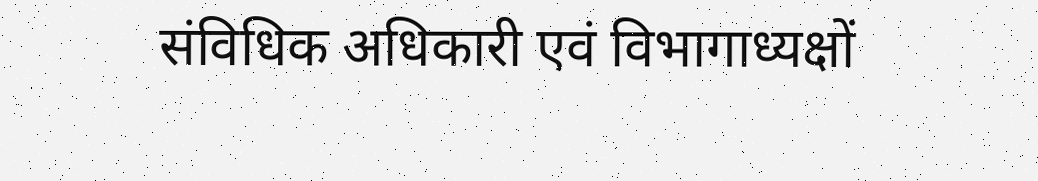संविधिक अधिकारी एवं विभागाध्यक्षों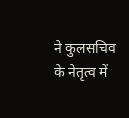ने कुलसचिव के नेतृत्व में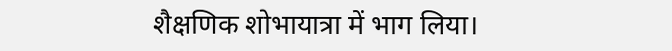शैक्षणिक शोभायात्रा में भाग लिया।